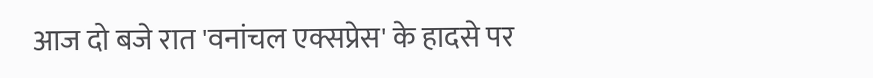आज दो बजे रात 'वनांचल एक्सप्रेस' के हादसे पर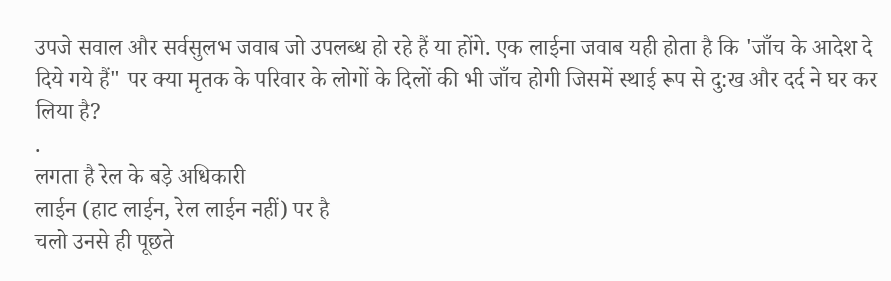उपजे सवाल और सर्वसुलभ जवाब जो उपलब्ध हो रहे हैं या होंगे. एक लाईना जवाब यही होता है कि 'जाँच के आदेश दे दिये गये हैं" पर क्या मृतक के परिवार के लोगों के दिलों की भी जाँच होगी जिसमें स्थाई रूप से दु:ख और दर्द ने घर कर लिया है?
.
लगता है रेल के बड़े अधिकारी
लाईन (हाट लाईन, रेल लाईन नहीं) पर है
चलो उनसे ही पूछते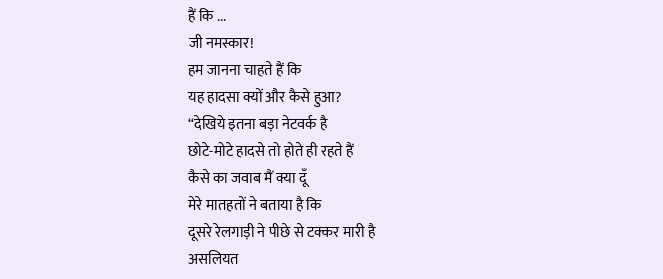हैं कि ...
जी नमस्कार!
हम जानना चाहते हैं कि
यह हादसा क्यों और कैसे हुआ?
“देखिये इतना बड़ा नेटवर्क है
छोटे-मोटे हादसे तो होते ही रहते हैं
कैसे का जवाब मैं क्या दूँ
मेरे मातहतों ने बताया है कि
दूसरे रेलगाड़ी ने पीछे से टक्कर मारी है
असलियत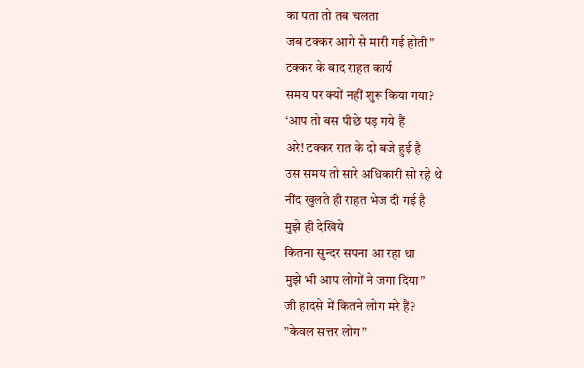का पता तो तब चलता
जब टक्कर आगे से मारी गई होती”
टक्कर के बाद राहत कार्य
समय पर क्यों नहीं शुरू किया गया?
‘आप तो बस पीछे पड़ गये हैं
अरे! टक्कर रात के दो बजे हुई है
उस समय तो सारे अधिकारी सो रहे थे
नींद खुलते ही राहत भेज दी गई है
मुझे ही देखिये
कितना सुन्दर सपना आ रहा था
मुझे भी आप लोगों ने जगा दिया”
जी हादसे में कितने लोग मरे हैं?
”केवल सत्तर लोग”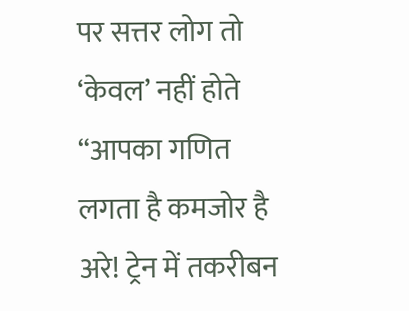पर सत्तर लोग तो ‘केवल’ नहीं होते
“आपका गणित लगता है कमजोर है
अरे! ट्रेन में तकरीबन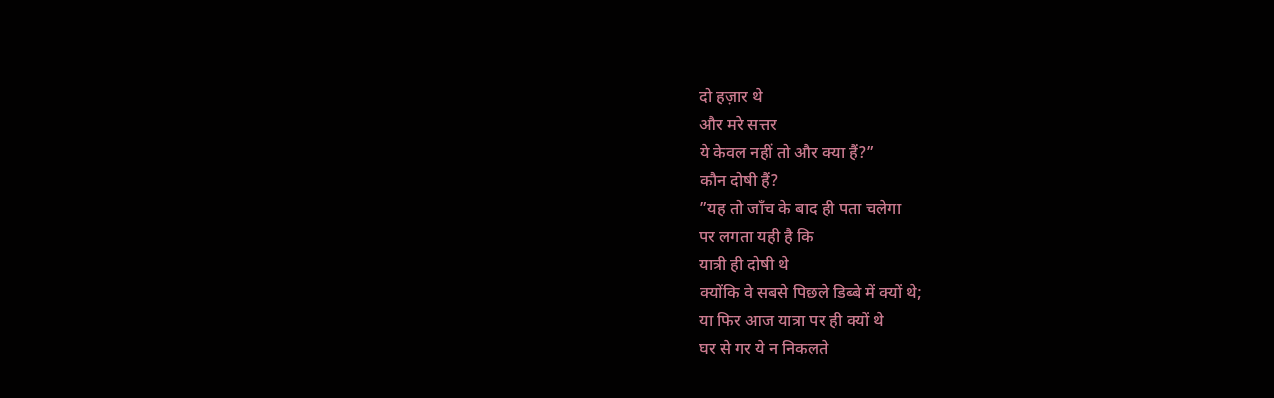दो हज़ार थे
और मरे सत्तर
ये केवल नहीं तो और क्या हैं?”
कौन दोषी हैं?
”यह तो जाँच के बाद ही पता चलेगा
पर लगता यही है कि
यात्री ही दोषी थे
क्योंकि वे सबसे पिछले डिब्बे में क्यों थे;
या फिर आज यात्रा पर ही क्यों थे
घर से गर ये न निकलते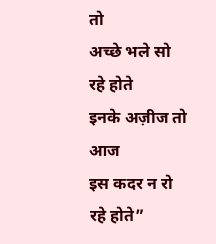तो
अच्छे भले सो रहे होते
इनके अज़ीज तो आज
इस कदर न रो रहे होते”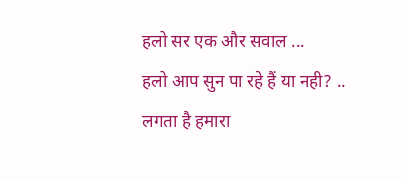हलो सर एक और सवाल ...
हलो आप सुन पा रहे हैं या नही? ..
लगता है हमारा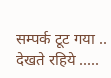सम्पर्क टूट गया ..
देखते रहिये .....